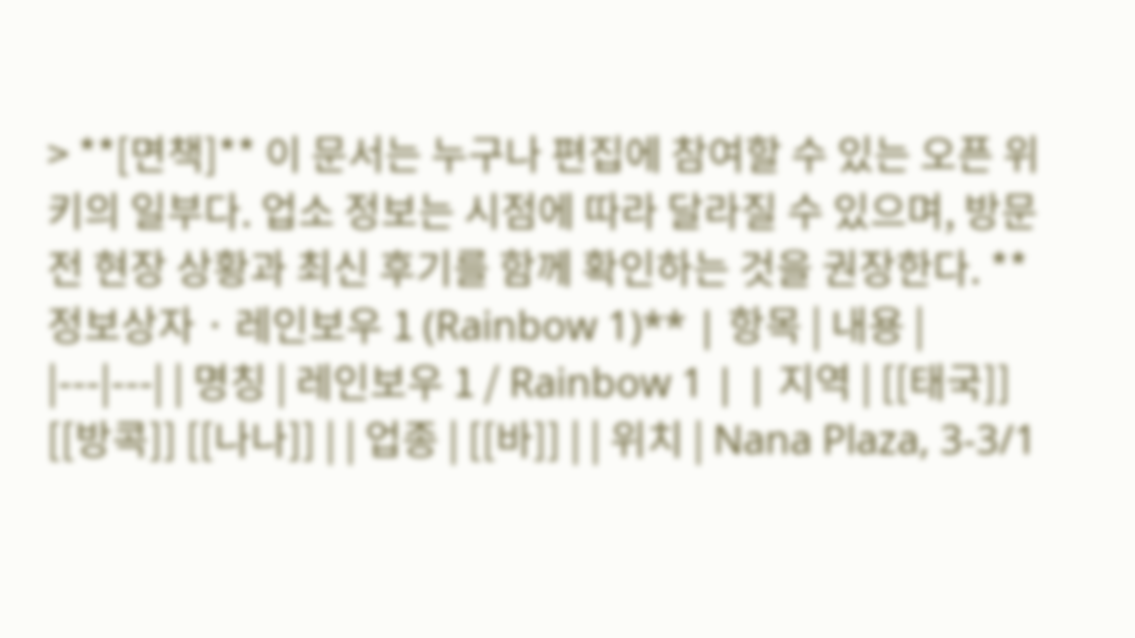> **[면책]** 이 문서는 누구나 편집에 참여할 수 있는 오픈 위키의 일부다. 업소 정보는 시점에 따라 달라질 수 있으며, 방문 전 현장 상황과 최신 후기를 함께 확인하는 것을 권장한다. **정보상자 · 레인보우 1 (Rainbow 1)** | 항목 | 내용 | |---|---| | 명칭 | 레인보우 1 / Rainbow 1 | | 지역 | [[태국]] [[방콕]] [[나나]] | | 업종 | [[바]] | | 위치 | Nana Plaza, 3-3/1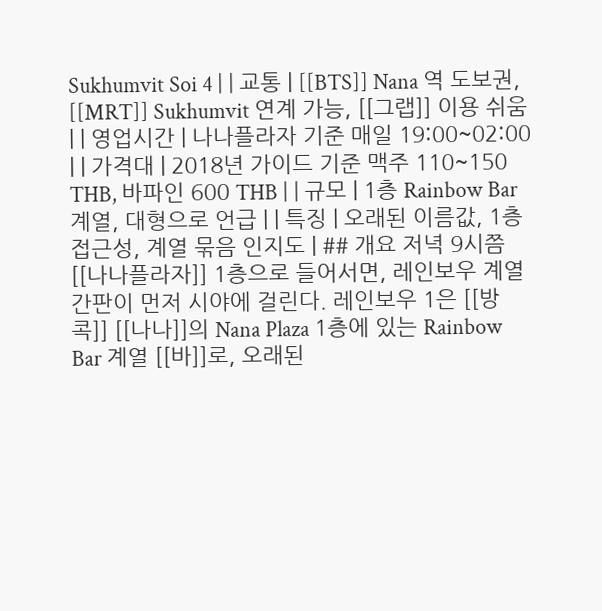Sukhumvit Soi 4 | | 교통 | [[BTS]] Nana 역 도보권, [[MRT]] Sukhumvit 연계 가능, [[그랩]] 이용 쉬움 | | 영업시간 | 나나플라자 기준 매일 19:00~02:00 | | 가격대 | 2018년 가이드 기준 맥주 110~150 THB, 바파인 600 THB | | 규모 | 1층 Rainbow Bar 계열, 대형으로 언급 | | 특징 | 오래된 이름값, 1층 접근성, 계열 묶음 인지도 | ## 개요 저녁 9시쯤 [[나나플라자]] 1층으로 들어서면, 레인보우 계열 간판이 먼저 시야에 걸린다. 레인보우 1은 [[방콕]] [[나나]]의 Nana Plaza 1층에 있는 Rainbow Bar 계열 [[바]]로, 오래된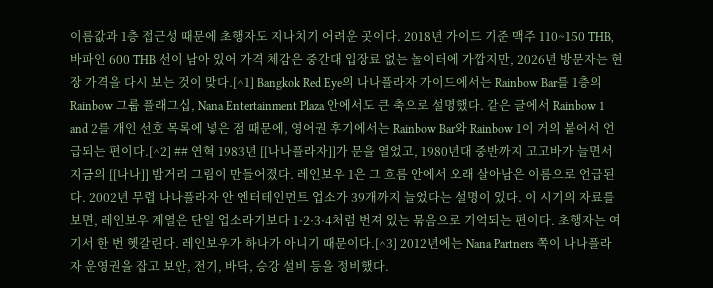이름값과 1층 접근성 때문에 초행자도 지나치기 어려운 곳이다. 2018년 가이드 기준 맥주 110~150 THB, 바파인 600 THB 선이 남아 있어 가격 체감은 중간대 입장료 없는 놀이터에 가깝지만, 2026년 방문자는 현장 가격을 다시 보는 것이 맞다.[^1] Bangkok Red Eye의 나나플라자 가이드에서는 Rainbow Bar를 1층의 Rainbow 그룹 플래그십, Nana Entertainment Plaza 안에서도 큰 축으로 설명했다. 같은 글에서 Rainbow 1 and 2를 개인 선호 목록에 넣은 점 때문에, 영어권 후기에서는 Rainbow Bar와 Rainbow 1이 거의 붙어서 언급되는 편이다.[^2] ## 연혁 1983년 [[나나플라자]]가 문을 열었고, 1980년대 중반까지 고고바가 늘면서 지금의 [[나나]] 밤거리 그림이 만들어졌다. 레인보우 1은 그 흐름 안에서 오래 살아남은 이름으로 언급된다. 2002년 무렵 나나플라자 안 엔터테인먼트 업소가 39개까지 늘었다는 설명이 있다. 이 시기의 자료를 보면, 레인보우 계열은 단일 업소라기보다 1·2·3·4처럼 번져 있는 묶음으로 기억되는 편이다. 초행자는 여기서 한 번 헷갈린다. 레인보우가 하나가 아니기 때문이다.[^3] 2012년에는 Nana Partners 쪽이 나나플라자 운영권을 잡고 보안, 전기, 바닥, 승강 설비 등을 정비했다.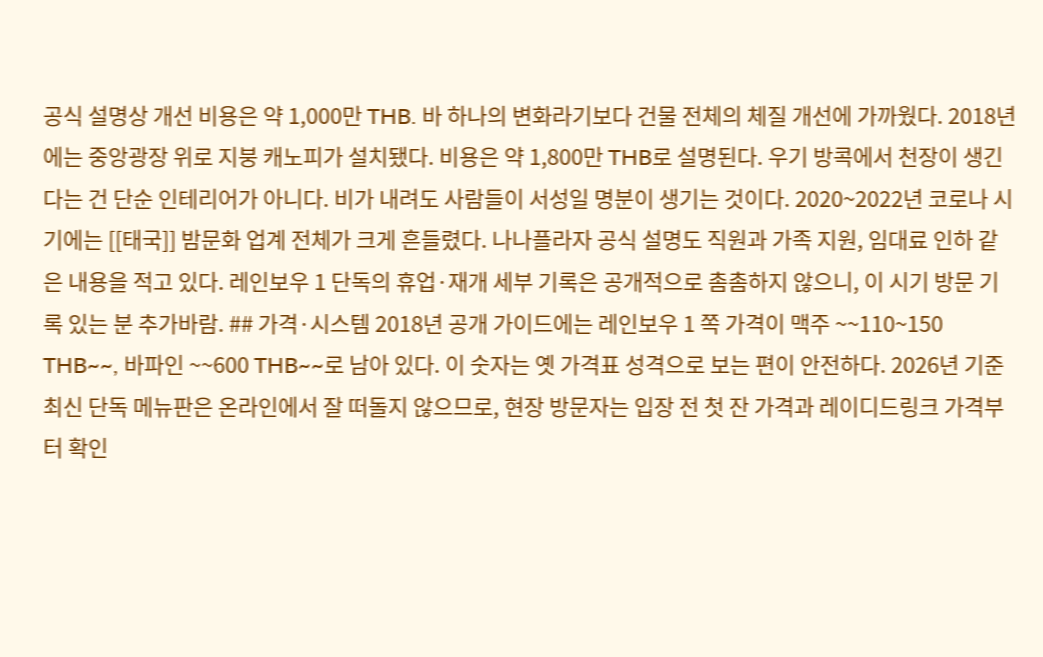공식 설명상 개선 비용은 약 1,000만 THB. 바 하나의 변화라기보다 건물 전체의 체질 개선에 가까웠다. 2018년에는 중앙광장 위로 지붕 캐노피가 설치됐다. 비용은 약 1,800만 THB로 설명된다. 우기 방콕에서 천장이 생긴다는 건 단순 인테리어가 아니다. 비가 내려도 사람들이 서성일 명분이 생기는 것이다. 2020~2022년 코로나 시기에는 [[태국]] 밤문화 업계 전체가 크게 흔들렸다. 나나플라자 공식 설명도 직원과 가족 지원, 임대료 인하 같은 내용을 적고 있다. 레인보우 1 단독의 휴업·재개 세부 기록은 공개적으로 촘촘하지 않으니, 이 시기 방문 기록 있는 분 추가바람. ## 가격·시스템 2018년 공개 가이드에는 레인보우 1 쪽 가격이 맥주 ~~110~150 THB~~, 바파인 ~~600 THB~~로 남아 있다. 이 숫자는 옛 가격표 성격으로 보는 편이 안전하다. 2026년 기준 최신 단독 메뉴판은 온라인에서 잘 떠돌지 않으므로, 현장 방문자는 입장 전 첫 잔 가격과 레이디드링크 가격부터 확인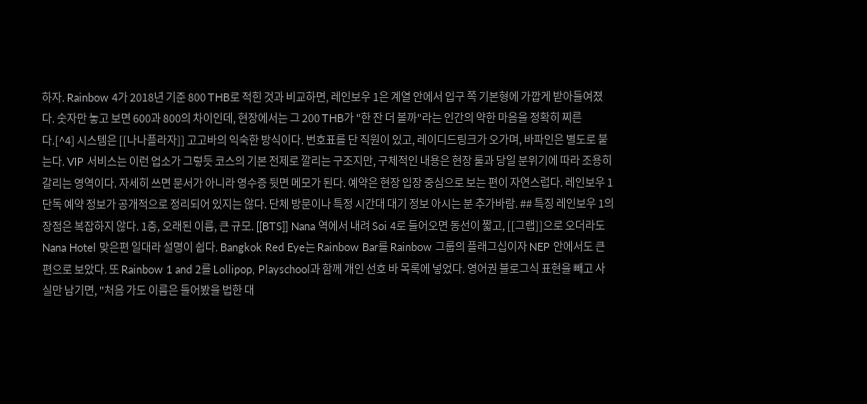하자. Rainbow 4가 2018년 기준 800 THB로 적힌 것과 비교하면, 레인보우 1은 계열 안에서 입구 쪽 기본형에 가깝게 받아들여졌다. 숫자만 놓고 보면 600과 800의 차이인데, 현장에서는 그 200 THB가 "한 잔 더 볼까"라는 인간의 약한 마음을 정확히 찌른다.[^4] 시스템은 [[나나플라자]] 고고바의 익숙한 방식이다. 번호표를 단 직원이 있고, 레이디드링크가 오가며, 바파인은 별도로 붙는다. VIP 서비스는 이런 업소가 그렇듯 코스의 기본 전제로 깔리는 구조지만, 구체적인 내용은 현장 룰과 당일 분위기에 따라 조용히 갈리는 영역이다. 자세히 쓰면 문서가 아니라 영수증 뒷면 메모가 된다. 예약은 현장 입장 중심으로 보는 편이 자연스럽다. 레인보우 1 단독 예약 정보가 공개적으로 정리되어 있지는 않다. 단체 방문이나 특정 시간대 대기 정보 아시는 분 추가바람. ## 특징 레인보우 1의 장점은 복잡하지 않다. 1층, 오래된 이름, 큰 규모. [[BTS]] Nana 역에서 내려 Soi 4로 들어오면 동선이 짧고, [[그랩]]으로 오더라도 Nana Hotel 맞은편 일대라 설명이 쉽다. Bangkok Red Eye는 Rainbow Bar를 Rainbow 그룹의 플래그십이자 NEP 안에서도 큰 편으로 보았다. 또 Rainbow 1 and 2를 Lollipop, Playschool과 함께 개인 선호 바 목록에 넣었다. 영어권 블로그식 표현을 빼고 사실만 남기면, "처음 가도 이름은 들어봤을 법한 대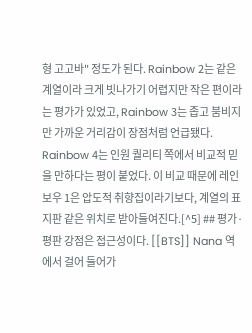형 고고바" 정도가 된다. Rainbow 2는 같은 계열이라 크게 빗나가기 어렵지만 작은 편이라는 평가가 있었고, Rainbow 3는 좁고 붐비지만 가까운 거리감이 장점처럼 언급됐다. Rainbow 4는 인원 퀄리티 쪽에서 비교적 믿을 만하다는 평이 붙었다. 이 비교 때문에 레인보우 1은 압도적 취향집이라기보다, 계열의 표지판 같은 위치로 받아들여진다.[^5] ## 평가·평판 강점은 접근성이다. [[BTS]] Nana 역에서 걸어 들어가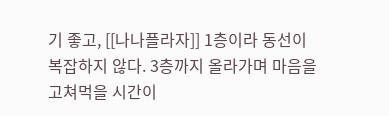기 좋고, [[나나플라자]] 1층이라 동선이 복잡하지 않다. 3층까지 올라가며 마음을 고쳐먹을 시간이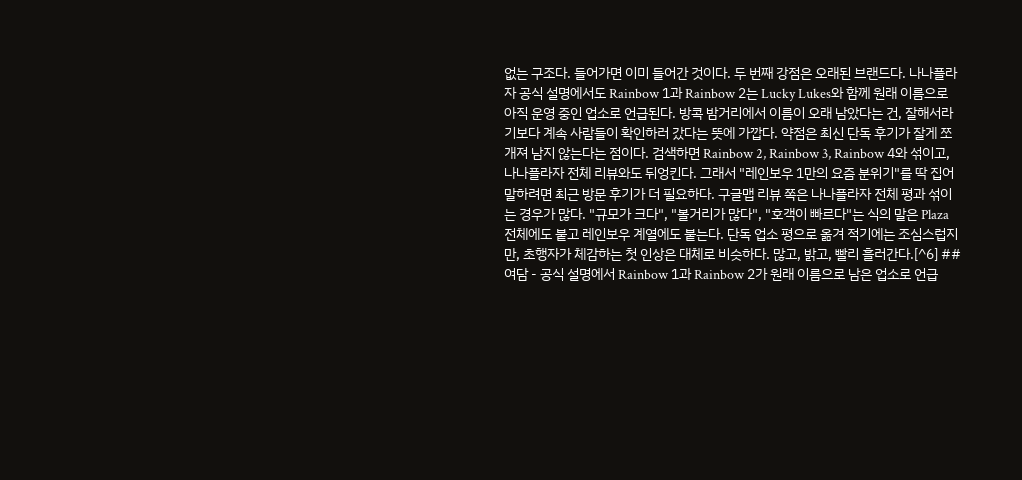없는 구조다. 들어가면 이미 들어간 것이다. 두 번째 강점은 오래된 브랜드다. 나나플라자 공식 설명에서도 Rainbow 1과 Rainbow 2는 Lucky Lukes와 함께 원래 이름으로 아직 운영 중인 업소로 언급된다. 방콕 밤거리에서 이름이 오래 남았다는 건, 잘해서라기보다 계속 사람들이 확인하러 갔다는 뜻에 가깝다. 약점은 최신 단독 후기가 잘게 쪼개져 남지 않는다는 점이다. 검색하면 Rainbow 2, Rainbow 3, Rainbow 4와 섞이고, 나나플라자 전체 리뷰와도 뒤엉킨다. 그래서 "레인보우 1만의 요즘 분위기"를 딱 집어 말하려면 최근 방문 후기가 더 필요하다. 구글맵 리뷰 쪽은 나나플라자 전체 평과 섞이는 경우가 많다. "규모가 크다", "볼거리가 많다", "호객이 빠르다"는 식의 말은 Plaza 전체에도 붙고 레인보우 계열에도 붙는다. 단독 업소 평으로 옮겨 적기에는 조심스럽지만, 초행자가 체감하는 첫 인상은 대체로 비슷하다. 많고, 밝고, 빨리 흘러간다.[^6] ## 여담 - 공식 설명에서 Rainbow 1과 Rainbow 2가 원래 이름으로 남은 업소로 언급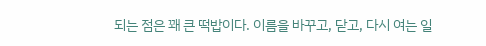되는 점은 꽤 큰 떡밥이다. 이름을 바꾸고, 닫고, 다시 여는 일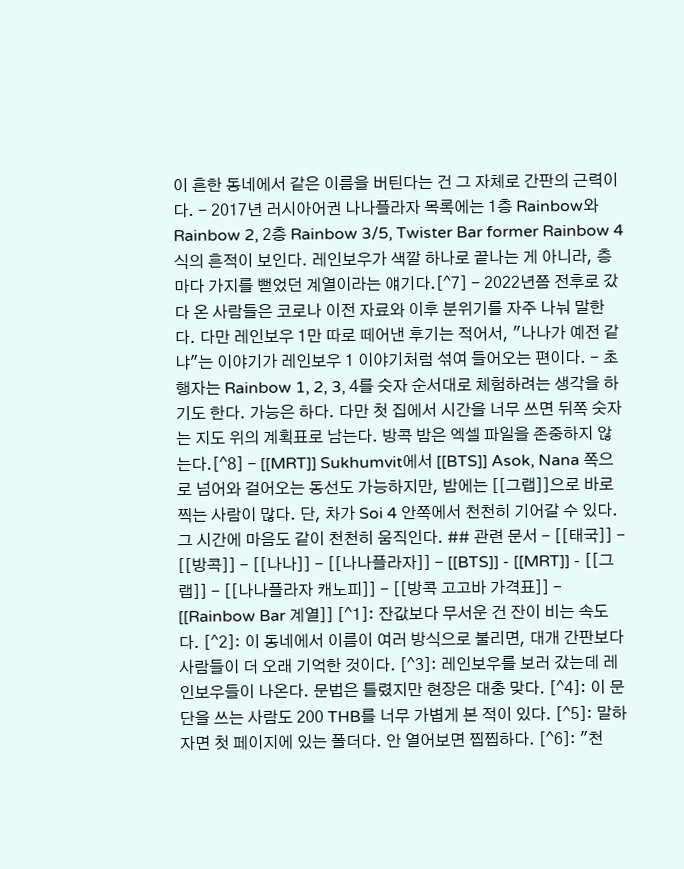이 흔한 동네에서 같은 이름을 버틴다는 건 그 자체로 간판의 근력이다. - 2017년 러시아어권 나나플라자 목록에는 1층 Rainbow와 Rainbow 2, 2층 Rainbow 3/5, Twister Bar former Rainbow 4 식의 흔적이 보인다. 레인보우가 색깔 하나로 끝나는 게 아니라, 층마다 가지를 뻗었던 계열이라는 얘기다.[^7] - 2022년쯤 전후로 갔다 온 사람들은 코로나 이전 자료와 이후 분위기를 자주 나눠 말한다. 다만 레인보우 1만 따로 떼어낸 후기는 적어서, "나나가 예전 같냐"는 이야기가 레인보우 1 이야기처럼 섞여 들어오는 편이다. - 초행자는 Rainbow 1, 2, 3, 4를 숫자 순서대로 체험하려는 생각을 하기도 한다. 가능은 하다. 다만 첫 집에서 시간을 너무 쓰면 뒤쪽 숫자는 지도 위의 계획표로 남는다. 방콕 밤은 엑셀 파일을 존중하지 않는다.[^8] - [[MRT]] Sukhumvit에서 [[BTS]] Asok, Nana 쪽으로 넘어와 걸어오는 동선도 가능하지만, 밤에는 [[그랩]]으로 바로 찍는 사람이 많다. 단, 차가 Soi 4 안쪽에서 천천히 기어갈 수 있다. 그 시간에 마음도 같이 천천히 움직인다. ## 관련 문서 - [[태국]] - [[방콕]] - [[나나]] - [[나나플라자]] - [[BTS]] - [[MRT]] - [[그랩]] - [[나나플라자 캐노피]] - [[방콕 고고바 가격표]] - [[Rainbow Bar 계열]] [^1]: 잔값보다 무서운 건 잔이 비는 속도다. [^2]: 이 동네에서 이름이 여러 방식으로 불리면, 대개 간판보다 사람들이 더 오래 기억한 것이다. [^3]: 레인보우를 보러 갔는데 레인보우들이 나온다. 문법은 틀렸지만 현장은 대충 맞다. [^4]: 이 문단을 쓰는 사람도 200 THB를 너무 가볍게 본 적이 있다. [^5]: 말하자면 첫 페이지에 있는 폴더다. 안 열어보면 찝찝하다. [^6]: "천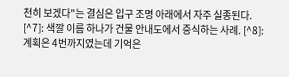천히 보겠다"는 결심은 입구 조명 아래에서 자주 실종된다. [^7]: 색깔 이름 하나가 건물 안내도에서 증식하는 사례. [^8]: 계획은 4번까지였는데 기억은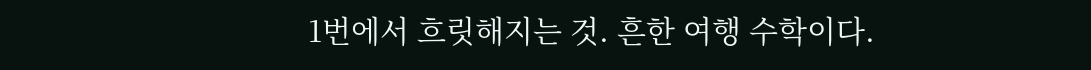1번에서 흐릿해지는 것. 흔한 여행 수학이다.